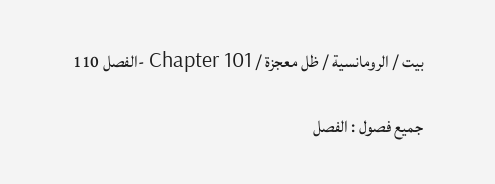بيت / الرومانسية / ظل معجزة / Chapter 101 -الفصل 110

جميع فصول : الفصل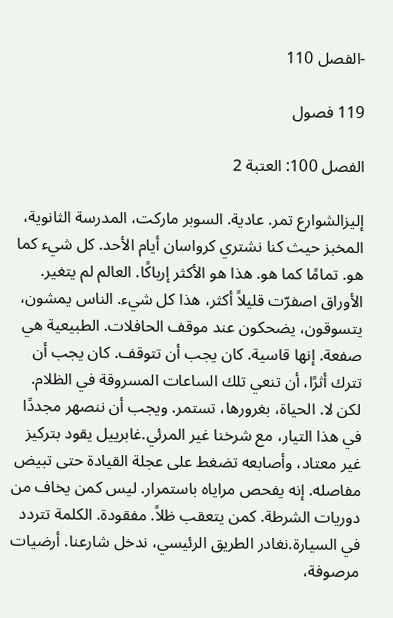-الفصل 110

119 فصول

الفصل 100: العتبة 2

إليزالشوارع تمر. عادية. السوبر ماركت، المدرسة الثانوية، المخبز حيث كنا نشتري كرواسان أيام الأحد. كل شيء كما هو. تمامًا كما هو. هذا هو الأكثر إرباكًا. العالم لم يتغير. الأوراق اصفرّت قليلاً أكثر، هذا كل شيء. الناس يمشون، يتسوقون، يضحكون عند موقف الحافلات. الطبيعية هي صفعة. إنها قاسية. كان يجب أن تتوقف. كان يجب أن تترك أثرًا، أن تنعي تلك الساعات المسروقة في الظلام. لكن لا. الحياة، بغرورها، تستمر. ويجب أن ننصهر مجددًا في هذا التيار، مع شرخنا غير المرئي.غابرييل يقود بتركيز غير معتاد، وأصابعه تضغط على عجلة القيادة حتى تبيض مفاصله. إنه يفحص مراياه باستمرار. ليس كمن يخاف من دوريات الشرطة. كمن يتعقب ظلاً. مفقودة. الكلمة تتردد في السيارة.نغادر الطريق الرئيسي، ندخل شارعنا. أرضيات مرصوفة،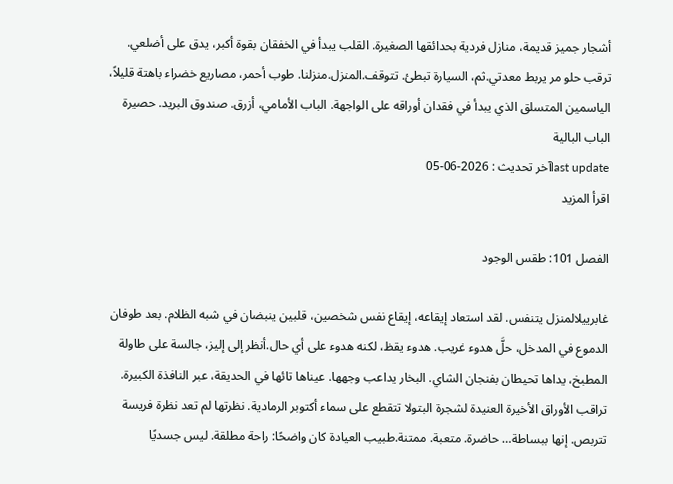أشجار جميز قديمة، منازل فردية بحدائقها الصغيرة. القلب يبدأ في الخفقان بقوة أكبر، يدق على أضلعي. ترقب حلو مر يربط معدتي.ثم، السيارة تبطئ. تتوقف.المنزل.منزلنا. طوب أحمر، مصاريع خضراء باهتة قليلاً، الياسمين المتسلق الذي يبدأ في فقدان أوراقه على الواجهة. الباب الأمامي، أزرق. صندوق البريد. حصيرة الباب البالية
last updateآخر تحديث : 2026-06-05
اقرأ المزيد

الفصل 101: طقس الوجود

غابرييلالمنزل يتنفس. لقد استعاد إيقاعه، إيقاع نفس شخصين، قلبين ينبضان في شبه الظلام. بعد طوفان الدموع في المدخل، حلَّ هدوء غريب. هدوء يقظ، لكنه هدوء على أي حال.أنظر إلى إليز، جالسة على طاولة المطبخ، يداها تحيطان بفنجان الشاي. البخار يداعب وجهها. عيناها تائها في الحديقة، عبر النافذة الكبيرة. تراقب الأوراق الأخيرة العنيدة لشجرة البتولا تتقطع على سماء أكتوبر الرمادية. نظرتها لم تعد نظرة فريسة تتربص. إنها ببساطة… حاضرة. متعبة. ممتنة.طبيب العيادة كان واضحًا: راحة مطلقة. ليس جسديًا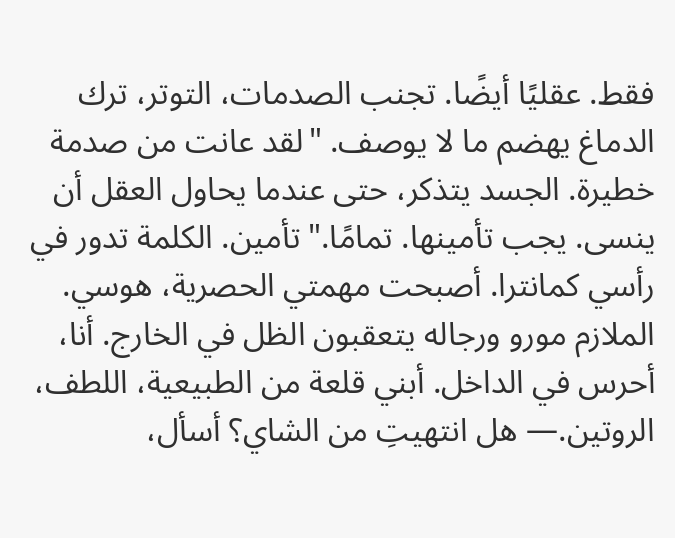فقط. عقليًا أيضًا. تجنب الصدمات، التوتر، ترك الدماغ يهضم ما لا يوصف. "لقد عانت من صدمة خطيرة. الجسد يتذكر، حتى عندما يحاول العقل أن ينسى. يجب تأمينها. تمامًا."تأمين. الكلمة تدور في رأسي كمانترا. أصبحت مهمتي الحصرية، هوسي. الملازم مورو ورجاله يتعقبون الظل في الخارج. أنا، أحرس في الداخل. أبني قلعة من الطبيعية، اللطف، الروتين.— هل انتهيتِ من الشاي؟ أسأل،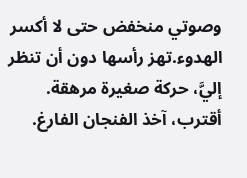وصوتي منخفض حتى لا أكسر الهدوء.تهز رأسها دون أن تنظر إليَّ، حركة صغيرة مرهقة. أقترب، آخذ الفنجان الفارغ.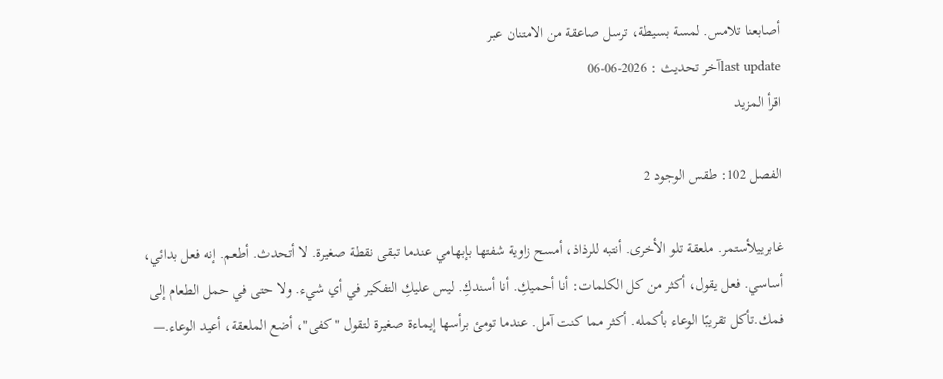أصابعنا تلامس. لمسة بسيطة، ترسل صاعقة من الامتنان عبر
last updateآخر تحديث : 2026-06-06
اقرأ المزيد

الفصل 102: طقس الوجود 2

غابرييلأستمر. ملعقة تلو الأخرى. أنتبه للرذاذ، أمسح زاوية شفتها بإبهامي عندما تبقى نقطة صغيرة. لا أتحدث. أطعم. إنه فعل بدائي، أساسي. فعل يقول، أكثر من كل الكلمات: أنا أحميكِ. أنا أسندكِ. ليس عليكِ التفكير في أي شيء. ولا حتى في حمل الطعام إلى فمك.تأكل تقريبًا الوعاء بأكمله. أكثر مما كنت آمل. عندما تومئ برأسها إيماءة صغيرة لتقول "كفى"، أضع الملعقة، أعيد الوعاء.—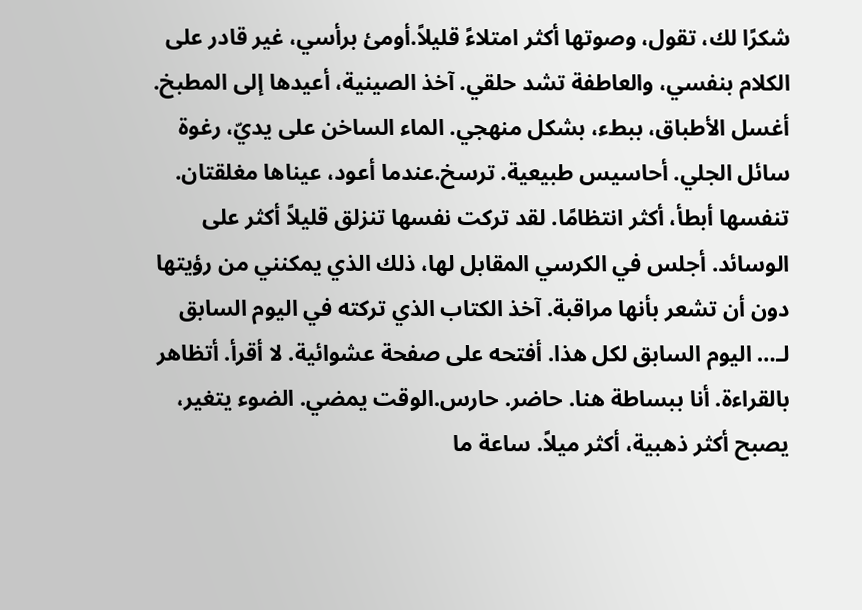شكرًا لك، تقول، وصوتها أكثر امتلاءً قليلاً.أومئ برأسي، غير قادر على الكلام بنفسي، والعاطفة تشد حلقي. آخذ الصينية، أعيدها إلى المطبخ. أغسل الأطباق، ببطء، بشكل منهجي. الماء الساخن على يديّ، رغوة سائل الجلي. أحاسيس طبيعية. ترسخ.عندما أعود، عيناها مغلقتان. تنفسها أبطأ، أكثر انتظامًا. لقد تركت نفسها تنزلق قليلاً أكثر على الوسائد. أجلس في الكرسي المقابل لها، ذلك الذي يمكنني من رؤيتها دون أن تشعر بأنها مراقبة. آخذ الكتاب الذي تركته في اليوم السابق لـ… اليوم السابق لكل هذا. أفتحه على صفحة عشوائية. لا أقرأ. أتظاهر بالقراءة. أنا ببساطة هنا. حاضر. حارس.الوقت يمضي. الضوء يتغير، يصبح أكثر ذهبية، أكثر ميلاً. ساعة ما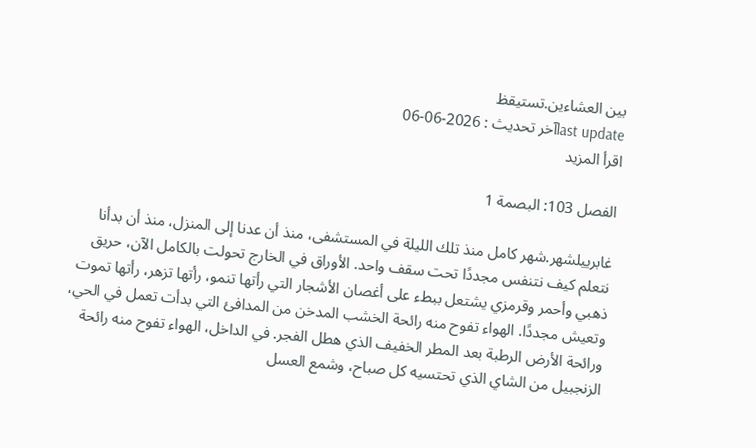بين العشاءين.تستيقظ
last updateآخر تحديث : 2026-06-06
اقرأ المزيد

الفصل 103: البصمة 1

غابرييلشهر.شهر كامل منذ تلك الليلة في المستشفى، منذ أن عدنا إلى المنزل، منذ أن بدأنا نتعلم كيف نتنفس مجددًا تحت سقف واحد. الأوراق في الخارج تحولت بالكامل الآن، حريق ذهبي وأحمر وقرمزي يشتعل ببطء على أغصان الأشجار التي رأتها تنمو، رأتها تزهر، رأتها تموت وتعيش مجددًا. الهواء تفوح منه رائحة الخشب المدخن من المدافئ التي بدأت تعمل في الحي، ورائحة الأرض الرطبة بعد المطر الخفيف الذي هطل الفجر. في الداخل، الهواء تفوح منه رائحة الزنجبيل من الشاي الذي تحتسيه كل صباح، وشمع العسل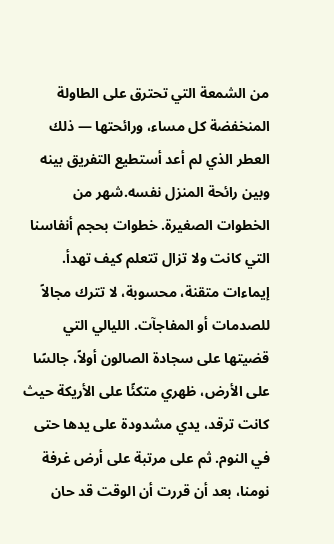من الشمعة التي تحترق على الطاولة المنخفضة كل مساء، ورائحتها — ذلك العطر الذي لم أعد أستطيع التفريق بينه وبين رائحة المنزل نفسه.شهر من الخطوات الصغيرة. خطوات بحجم أنفاسنا التي كانت ولا تزال تتعلم كيف تهدأ. إيماءات متقنة، محسوبة، لا تترك مجالاً للصدمات أو المفاجآت. الليالي التي قضيتها على سجادة الصالون أولاً، جالسًا على الأرض، ظهري متكئًا على الأريكة حيث كانت ترقد، يدي مشدودة على يدها حتى في النوم. ثم على مرتبة على أرض غرفة نومنا، بعد أن قررت أن الوقت قد حان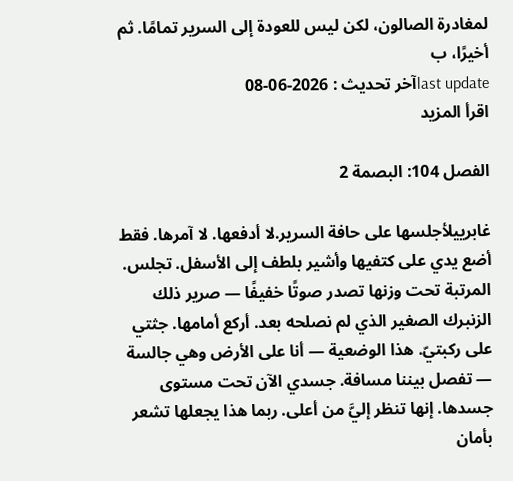لمغادرة الصالون، لكن ليس للعودة إلى السرير تمامًا. ثم أخيرًا، ب
last updateآخر تحديث : 2026-06-08
اقرأ المزيد

الفصل 104: البصمة 2

غابرييلأجلسها على حافة السرير.لا أدفعها. لا آمرها. فقط أضع يدي على كتفيها وأشير بلطف إلى الأسفل. تجلس. المرتبة تحت وزنها تصدر صوتًا خفيفًا — صرير ذلك الزنبرك الصغير الذي لم نصلحه بعد. أركع أمامها. جثتي على ركبتيّ. هذا الوضعية — أنا على الأرض وهي جالسة — تفصل بيننا مسافة. جسدي الآن تحت مستوى جسدها. إنها تنظر إليَّ من أعلى. ربما هذا يجعلها تشعر بأمان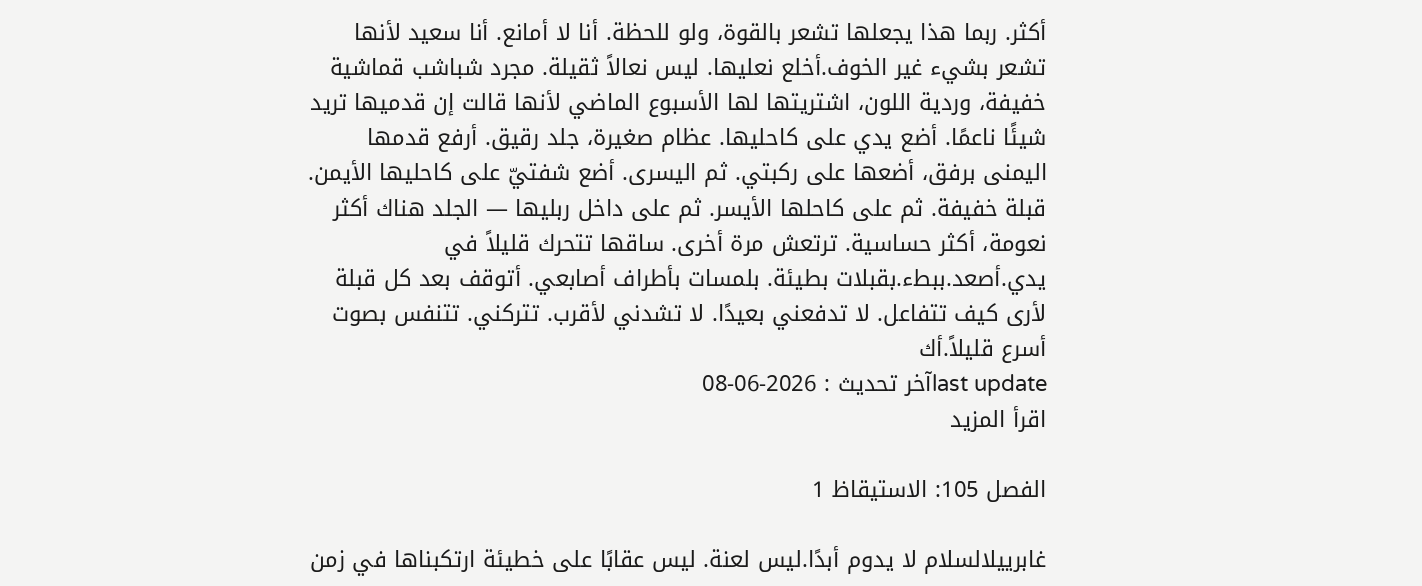أكثر. ربما هذا يجعلها تشعر بالقوة، ولو للحظة. أنا لا أمانع. أنا سعيد لأنها تشعر بشيء غير الخوف.أخلع نعليها. ليس نعالاً ثقيلة. مجرد شباشب قماشية خفيفة، وردية اللون، اشتريتها لها الأسبوع الماضي لأنها قالت إن قدميها تريد شيئًا ناعمًا. أضع يدي على كاحليها. عظام صغيرة، جلد رقيق. أرفع قدمها اليمنى برفق، أضعها على ركبتي. ثم اليسرى. أضع شفتيّ على كاحليها الأيمن. قبلة خفيفة. ثم على كاحلها الأيسر. ثم على داخل ربليها — الجلد هناك أكثر نعومة، أكثر حساسية. ترتعش مرة أخرى. ساقها تتحرك قليلاً في يدي.أصعد.ببطء.بقبلات بطيئة. بلمسات بأطراف أصابعي. أتوقف بعد كل قبلة لأرى كيف تتفاعل. لا تدفعني بعيدًا. لا تشدني لأقرب. تتركني. تتنفس بصوت أسرع قليلاً.أك
last updateآخر تحديث : 2026-06-08
اقرأ المزيد

الفصل 105: الاستيقاظ 1

غابرييلالسلام لا يدوم أبدًا.ليس لعنة. ليس عقابًا على خطيئة ارتكبناها في زمن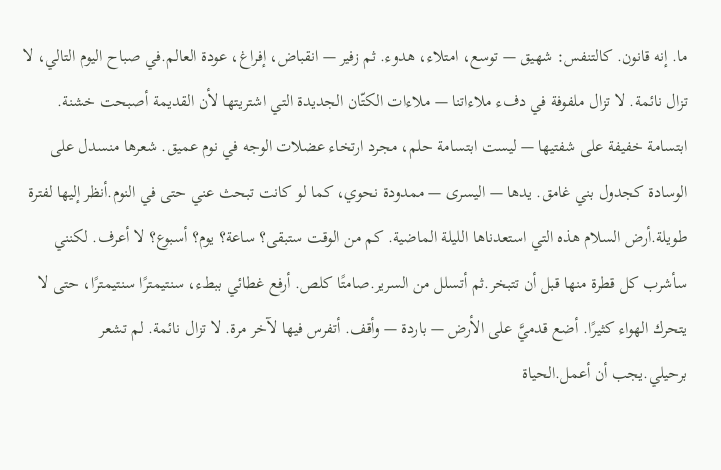ما. إنه قانون. كالتنفس: شهيق — توسع، امتلاء، هدوء. ثم زفير — انقباض، إفراغ، عودة العالم.في صباح اليوم التالي، لا تزال نائمة. لا تزال ملفوفة في دفء ملاءاتنا — ملاءات الكتّان الجديدة التي اشتريتها لأن القديمة أصبحت خشنة. ابتسامة خفيفة على شفتيها — ليست ابتسامة حلم، مجرد ارتخاء عضلات الوجه في نوم عميق. شعرها منسدل على الوسادة كجدول بني غامق. يدها — اليسرى — ممدودة نحوي، كما لو كانت تبحث عني حتى في النوم.أنظر إليها لفترة طويلة.أرض السلام هذه التي استعدناها الليلة الماضية. كم من الوقت ستبقى؟ ساعة؟ يوم؟ أسبوع؟ لا أعرف. لكنني سأشرب كل قطرة منها قبل أن تتبخر.ثم أتسلل من السرير.صامتًا كلص. أرفع غطائي ببطء، سنتيمترًا سنتيمترًا، حتى لا يتحرك الهواء كثيرًا. أضع قدميَّ على الأرض — باردة — وأقف. أتفرس فيها لآخر مرة. لا تزال نائمة. لم تشعر برحيلي.يجب أن أعمل.الحياة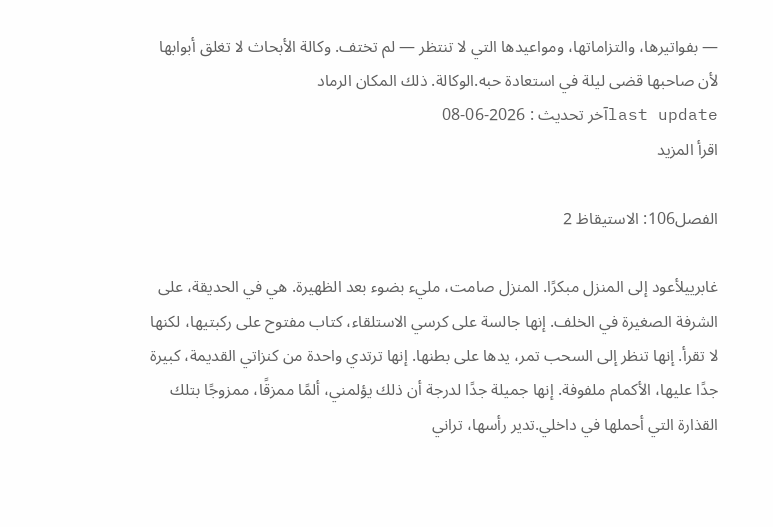— بفواتيرها، والتزاماتها، ومواعيدها التي لا تنتظر — لم تختف. وكالة الأبحاث لا تغلق أبوابها لأن صاحبها قضى ليلة في استعادة حبه.الوكالة. ذلك المكان الرماد
last updateآخر تحديث : 2026-06-08
اقرأ المزيد

الفصل106: الاستيقاظ 2

غابرييلأعود إلى المنزل مبكرًا. المنزل صامت، مليء بضوء بعد الظهيرة. هي في الحديقة، على الشرفة الصغيرة في الخلف. إنها جالسة على كرسي الاستلقاء، كتاب مفتوح على ركبتيها، لكنها لا تقرأ. إنها تنظر إلى السحب تمر، يدها على بطنها. إنها ترتدي واحدة من كنزاتي القديمة، كبيرة جدًا عليها، الأكمام ملفوفة. إنها جميلة جدًا لدرجة أن ذلك يؤلمني، ألمًا ممزقًا، ممزوجًا بتلك القذارة التي أحملها في داخلي.تدير رأسها، تراني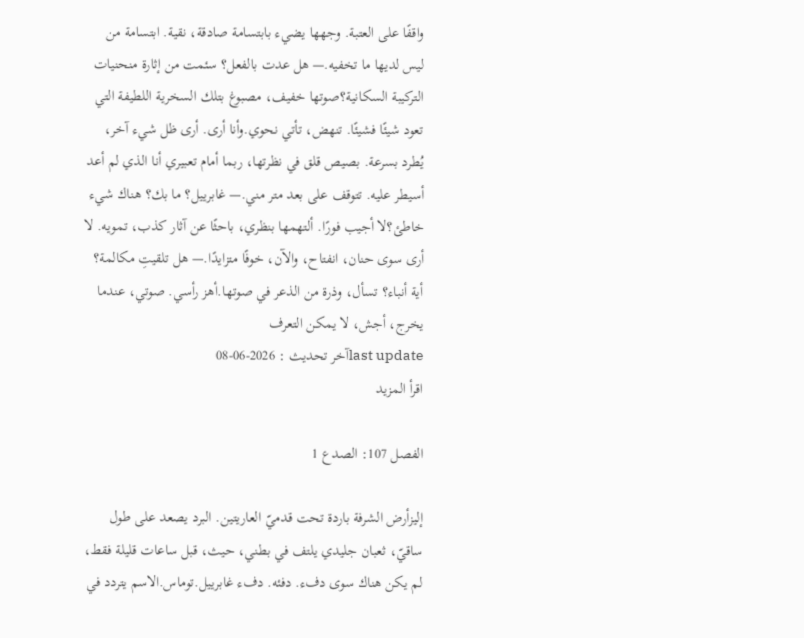واقفًا على العتبة. وجهها يضيء بابتسامة صادقة، نقية. ابتسامة من ليس لديها ما تخفيه.— هل عدت بالفعل؟ سئمت من إثارة منحنيات التركيبة السكانية؟صوتها خفيف، مصبوغ بتلك السخرية اللطيفة التي تعود شيئًا فشيئًا. تنهض، تأتي نحوي.وأنا أرى. أرى ظل شيء آخر، يُطرد بسرعة. بصيص قلق في نظرتها، ربما أمام تعبيري أنا الذي لم أعد أسيطر عليه. تتوقف على بعد متر مني.— غابرييل؟ ما بك؟ هناك شيء خاطئ؟لا أجيب فورًا. ألتهمها بنظري، باحثًا عن آثار كذب، تمويه. لا أرى سوى حنان، انفتاح، والآن، خوفًا متزايدًا.— هل تلقيتِ مكالمة؟ أية أنباء؟ تسأل، وذرة من الذعر في صوتها.أهز رأسي. صوتي، عندما يخرج، أجش، لا يمكن التعرف
last updateآخر تحديث : 2026-06-08
اقرأ المزيد

الفصل 107: الصدع 1

إليزأرض الشرفة باردة تحت قدميّ العاريتين. البرد يصعد على طول ساقيّ، ثعبان جليدي يلتف في بطني، حيث، قبل ساعات قليلة فقط، لم يكن هناك سوى دفء. دفئه. دفء غابرييل.توماس.الاسم يتردد في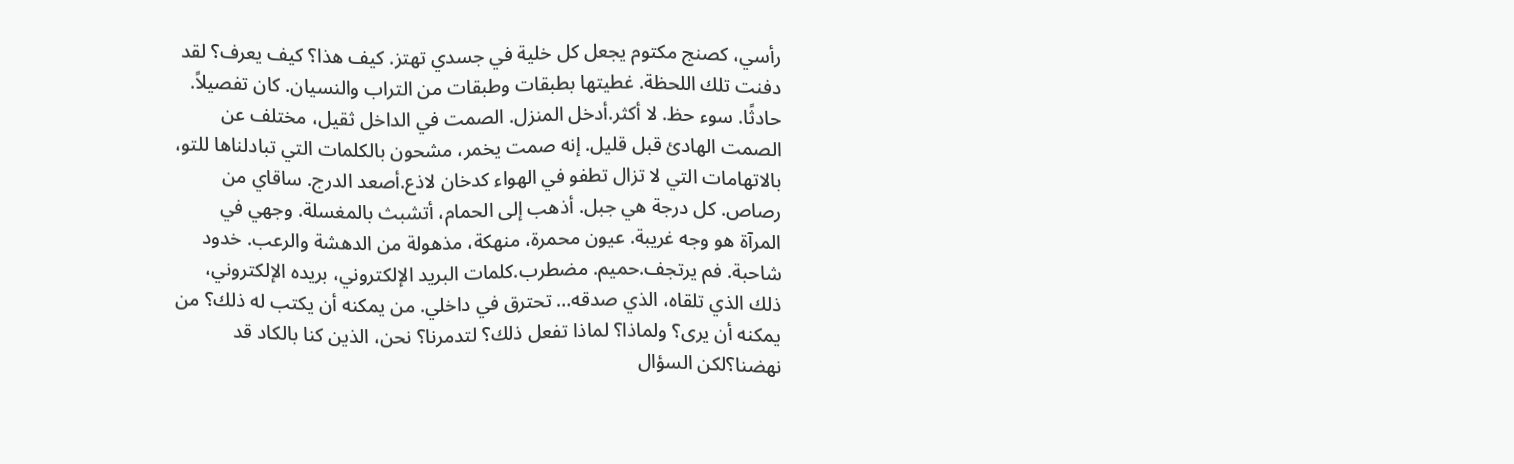رأسي، كصنج مكتوم يجعل كل خلية في جسدي تهتز. كيف هذا؟ كيف يعرف؟ لقد دفنت تلك اللحظة. غطيتها بطبقات وطبقات من التراب والنسيان. كان تفصيلاً. حادثًا. سوء حظ. لا أكثر.أدخل المنزل. الصمت في الداخل ثقيل، مختلف عن الصمت الهادئ قبل قليل. إنه صمت يخمر، مشحون بالكلمات التي تبادلناها للتو، بالاتهامات التي لا تزال تطفو في الهواء كدخان لاذع.أصعد الدرج. ساقاي من رصاص. كل درجة هي جبل. أذهب إلى الحمام، أتشبث بالمغسلة. وجهي في المرآة هو وجه غريبة. عيون محمرة، منهكة، مذهولة من الدهشة والرعب. خدود شاحبة. فم يرتجف.حميم. مضطرب.كلمات البريد الإلكتروني، بريده الإلكتروني، ذلك الذي تلقاه، الذي صدقه… تحترق في داخلي. من يمكنه أن يكتب له ذلك؟ من يمكنه أن يرى؟ ولماذا؟ لماذا تفعل ذلك؟ لتدمرنا؟ نحن، الذين كنا بالكاد قد نهضنا؟لكن السؤال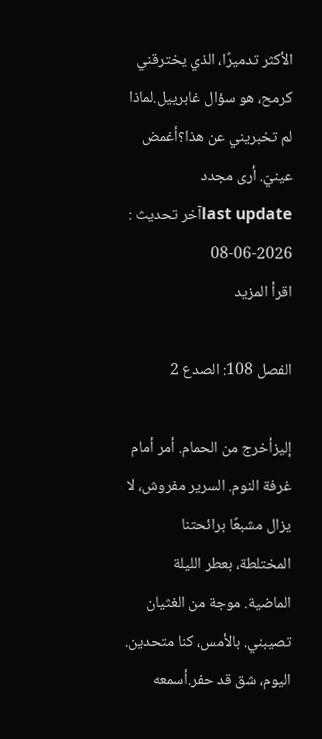الأكثر تدميرًا، الذي يخترقني كرمح، هو سؤال غابرييل.لماذا لم تخبريني عن هذا؟أغمض عينيّ. أرى مجدد
last updateآخر تحديث : 2026-06-08
اقرأ المزيد

الفصل 108: الصدع 2

إليزأخرج من الحمام. أمر أمام غرفة النوم. السرير مفروش، لا يزال مشبعًا برائحتنا المختلطة، بعطر الليلة الماضية. موجة من الغثيان تصيبني. بالأمس، كنا متحدين. اليوم، شق قد حفر.أسمعه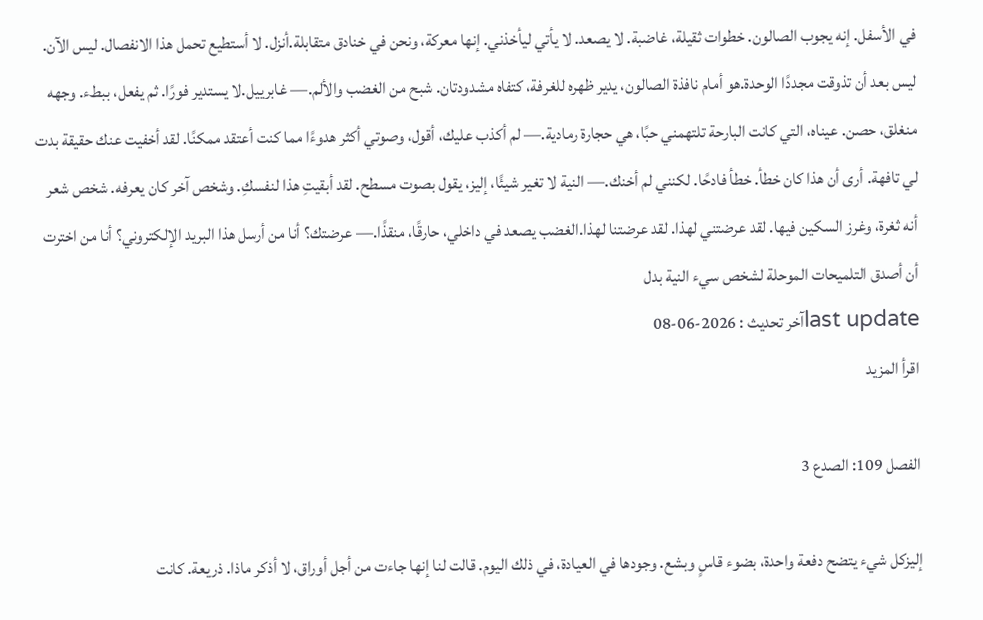في الأسفل. إنه يجوب الصالون. خطوات ثقيلة، غاضبة. لا يصعد. لا يأتي ليأخذني. إنها معركة، ونحن في خنادق متقابلة.أنزل. لا أستطيع تحمل هذا الانفصال. ليس الآن. ليس بعد أن تذوقت مجددًا الوحدة.هو أمام نافذة الصالون، يدير ظهره للغرفة، كتفاه مشدودتان. شبح من الغضب والألم.— غابرييل.لا يستدير فورًا. ثم يفعل، ببطء. وجهه منغلق، حصن. عيناه، التي كانت البارحة تلتهمني حبًا، هي حجارة رمادية.— لم أكذب عليك، أقول، وصوتي أكثر هدوءًا مما كنت أعتقد ممكنًا. لقد أخفيت عنك حقيقة بدت لي تافهة. أرى أن هذا كان خطأ. خطأ فادحًا. لكنني لم أخنك.— النية لا تغير شيئًا، إليز، يقول بصوت مسطح. لقد أبقيتِ هذا لنفسكِ. وشخص آخر كان يعرفه. شخص شعر أنه ثغرة، وغرز السكين فيها. لقد عرضتني لهذا. لقد عرضتنا لهذا.الغضب يصعد في داخلي، حارقًا، منقذًا.— عرضتك؟ أنا من أرسل هذا البريد الإلكتروني؟ أنا من اخترت أن أصدق التلميحات الموحلة لشخص سيء النية بدل
last updateآخر تحديث : 2026-06-08
اقرأ المزيد

الفصل 109: الصدع 3

إليزكل شيء يتضح دفعة واحدة، بضوء قاسٍ وبشع. وجودها في العيادة، في ذلك اليوم. قالت لنا إنها جاءت من أجل أوراق، لا أذكر ماذا. ذريعة. كانت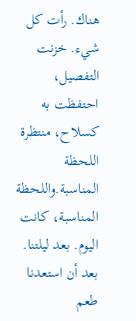هناك. رأت كل شيء. خزنت التفصيل، احتفظت به كسلاح، منتظرة اللحظة المناسبة.واللحظة المناسبة، كانت اليوم. بعد ليلتنا. بعد أن استعدنا طعم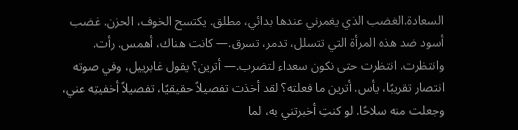السعادة.الغضب الذي يغمرني عندها بدائي، مطلق. يكتسح الخوف، الحزن. غضب أسود ضد هذه المرأة التي تتسلل، تدمر، تسرق.— كانت هناك، أهمس. رأت. وانتظرت. انتظرت حتى نكون سعداء لتضرب.— أترين؟ يقول غابرييل، وفي صوته انتصار تقريبًا، يأس. أترين ما فعلته؟ لقد أخذت تفصيلاً حقيقيًا، تفصيلاً أخفيتِه عني، وجعلت منه سلاحًا. لو كنتِ أخبرتني به، لما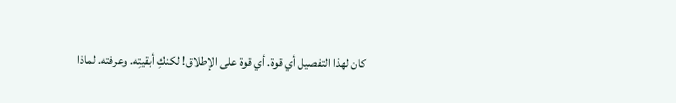كان لهذا التفصيل أي قوة. أي قوة على الإطلاق! لكنكِ أبقيتِه. وعرفته. لماذا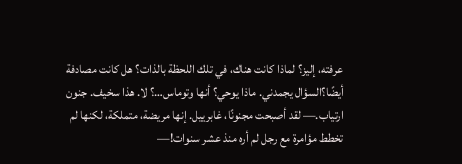عرفته، إليز؟ لماذا كانت هناك، في تلك اللحظة بالذات؟ هل كانت مصادفة أيضًا؟السؤال يجمدني. ماذا يوحي؟ أنها وتوماس…؟ لا. هذا سخيف. جنون ارتياب.— لقد أصبحت مجنونًا، غابرييل. إنها مريضة، متملكة، لكنها لم تخطط مؤامرة مع رجل لم أره منذ عشر سنوات!—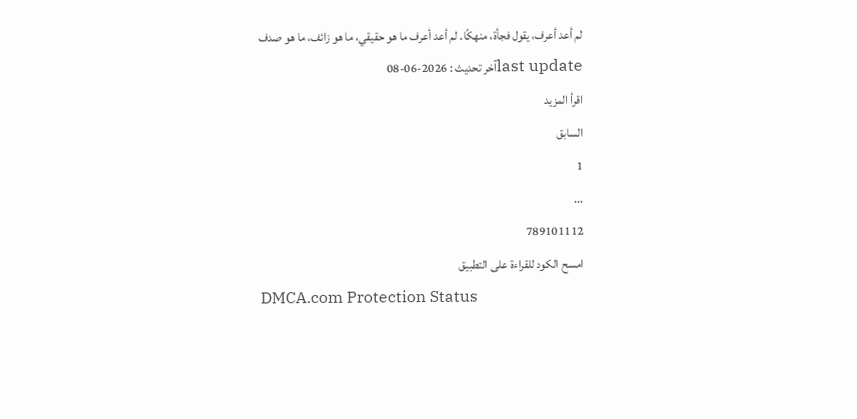لم أعد أعرف، يقول فجأة، منهكًا. لم أعد أعرف ما هو حقيقي، ما هو زائف، ما هو صدف
last updateآخر تحديث : 2026-06-08
اقرأ المزيد
السابق
1
...
789101112
امسح الكود للقراءة على التطبيق
DMCA.com Protection Status